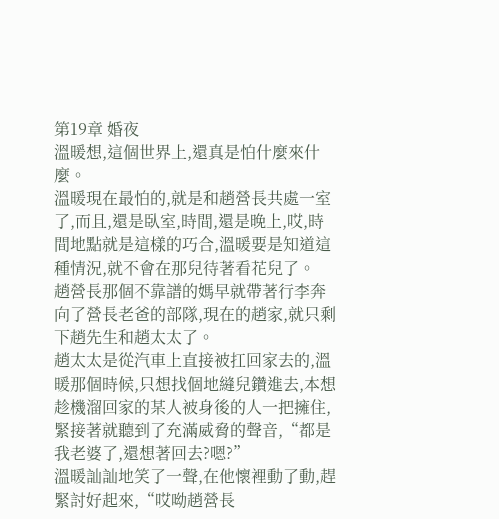第19章 婚夜
溫暖想,這個世界上,還真是怕什麼來什麼。
溫暖現在最怕的,就是和趙營長共處一室了,而且,還是臥室,時間,還是晚上,哎,時間地點就是這樣的巧合,溫暖要是知道這種情況,就不會在那兒待著看花兒了。
趙營長那個不靠譜的媽早就帶著行李奔向了營長老爸的部隊,現在的趙家,就只剩下趙先生和趙太太了。
趙太太是從汽車上直接被扛回家去的,溫暖那個時候,只想找個地縫兒鑽進去,本想趁機溜回家的某人被身後的人一把擁住,緊接著就聽到了充滿威脅的聲音,“都是我老婆了,還想著回去?嗯?”
溫暖訕訕地笑了一聲,在他懷裡動了動,趕緊討好起來,“哎呦趙營長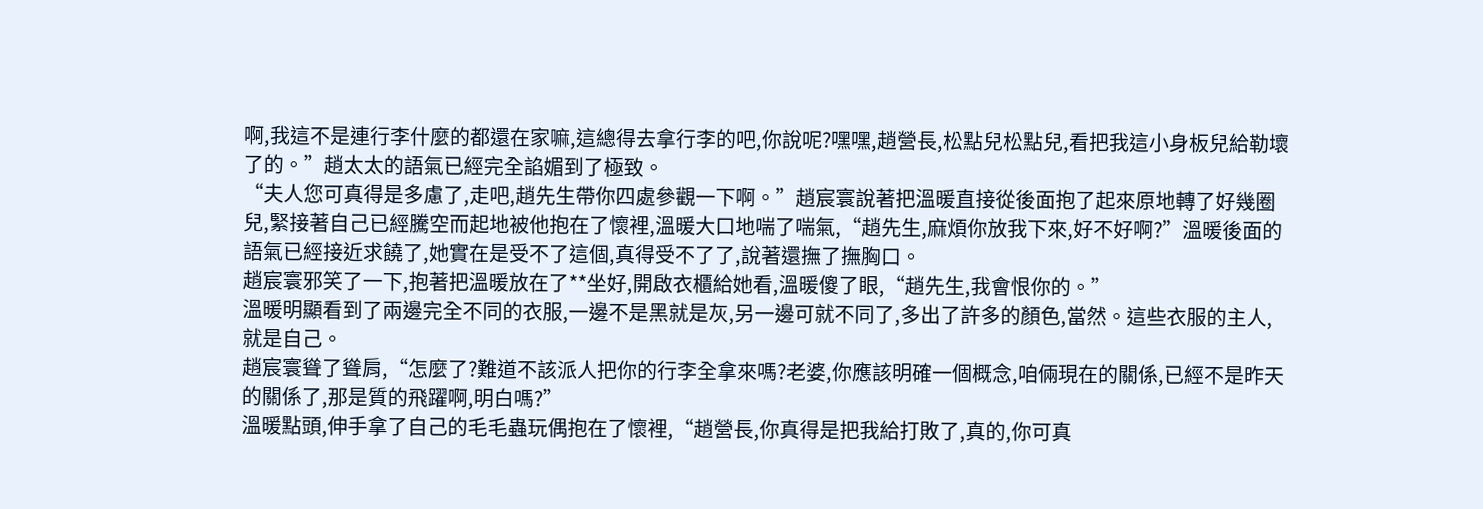啊,我這不是連行李什麼的都還在家嘛,這總得去拿行李的吧,你說呢?嘿嘿,趙營長,松點兒松點兒,看把我這小身板兒給勒壞了的。”趙太太的語氣已經完全諂媚到了極致。
“夫人您可真得是多慮了,走吧,趙先生帶你四處參觀一下啊。”趙宸寰說著把溫暖直接從後面抱了起來原地轉了好幾圈兒,緊接著自己已經騰空而起地被他抱在了懷裡,溫暖大口地喘了喘氣,“趙先生,麻煩你放我下來,好不好啊?”溫暖後面的語氣已經接近求饒了,她實在是受不了這個,真得受不了了,說著還撫了撫胸口。
趙宸寰邪笑了一下,抱著把溫暖放在了**坐好,開啟衣櫃給她看,溫暖傻了眼,“趙先生,我會恨你的。”
溫暖明顯看到了兩邊完全不同的衣服,一邊不是黑就是灰,另一邊可就不同了,多出了許多的顏色,當然。這些衣服的主人,就是自己。
趙宸寰聳了聳肩,“怎麼了?難道不該派人把你的行李全拿來嗎?老婆,你應該明確一個概念,咱倆現在的關係,已經不是昨天的關係了,那是質的飛躍啊,明白嗎?”
溫暖點頭,伸手拿了自己的毛毛蟲玩偶抱在了懷裡,“趙營長,你真得是把我給打敗了,真的,你可真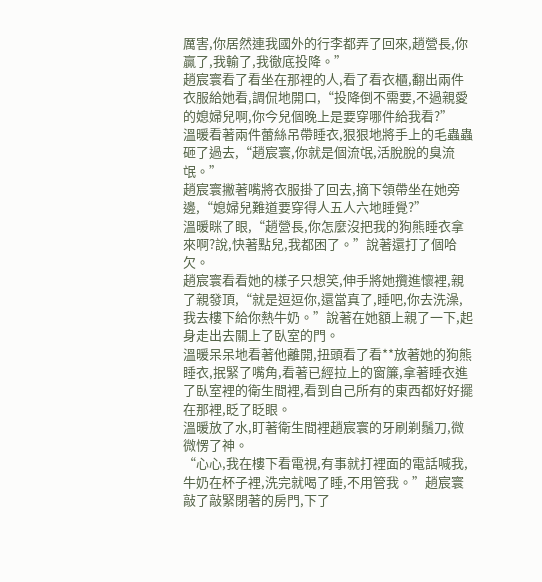厲害,你居然連我國外的行李都弄了回來,趙營長,你贏了,我輸了,我徹底投降。”
趙宸寰看了看坐在那裡的人,看了看衣櫃,翻出兩件衣服給她看,調侃地開口,“投降倒不需要,不過親愛的媳婦兒啊,你今兒個晚上是要穿哪件給我看?”
溫暖看著兩件蕾絲吊帶睡衣,狠狠地將手上的毛蟲蟲砸了過去,“趙宸寰,你就是個流氓,活脫脫的臭流氓。”
趙宸寰撇著嘴將衣服掛了回去,摘下領帶坐在她旁邊,“媳婦兒難道要穿得人五人六地睡覺?”
溫暖眯了眼,“趙營長,你怎麼沒把我的狗熊睡衣拿來啊?說,快著點兒,我都困了。”說著還打了個哈欠。
趙宸寰看看她的樣子只想笑,伸手將她攬進懷裡,親了親發頂,“就是逗逗你,還當真了,睡吧,你去洗澡,我去樓下給你熱牛奶。”說著在她額上親了一下,起身走出去關上了臥室的門。
溫暖呆呆地看著他離開,扭頭看了看**放著她的狗熊睡衣,抿緊了嘴角,看著已經拉上的窗簾,拿著睡衣進了臥室裡的衛生間裡,看到自己所有的東西都好好擺在那裡,眨了眨眼。
溫暖放了水,盯著衛生間裡趙宸寰的牙刷剃鬚刀,微微愣了神。
“心心,我在樓下看電視,有事就打裡面的電話喊我,牛奶在杯子裡,洗完就喝了睡,不用管我。”趙宸寰敲了敲緊閉著的房門,下了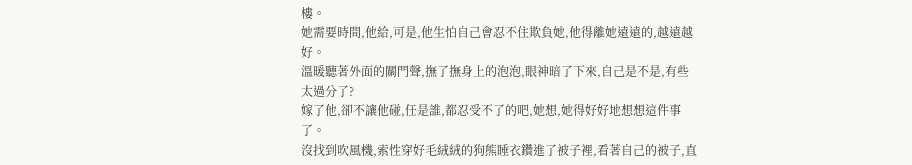樓。
她需要時間,他給,可是,他生怕自己會忍不住欺負她,他得離她遠遠的,越遠越好。
溫暖聽著外面的關門聲,撫了撫身上的泡泡,眼神暗了下來,自己是不是,有些太過分了?
嫁了他,卻不讓他碰,任是誰,都忍受不了的吧,她想,她得好好地想想這件事了。
沒找到吹風機,索性穿好毛絨絨的狗熊睡衣鑽進了被子裡,看著自己的被子,直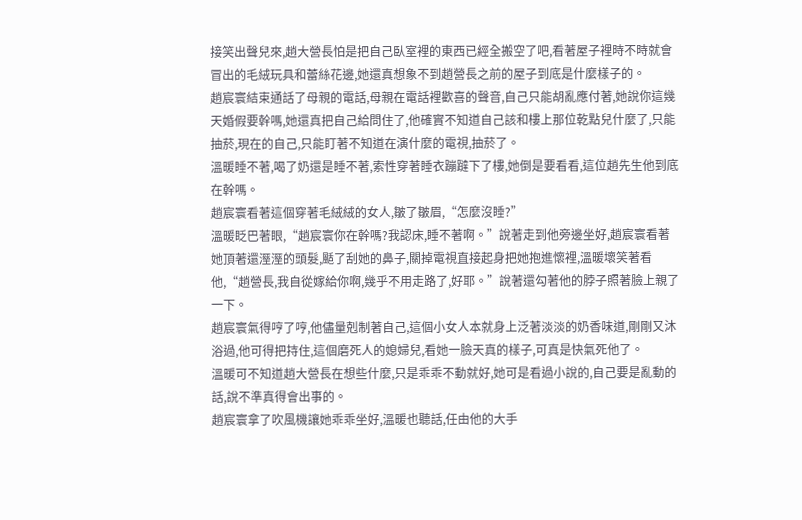接笑出聲兒來,趙大營長怕是把自己臥室裡的東西已經全搬空了吧,看著屋子裡時不時就會冒出的毛絨玩具和蕾絲花邊,她還真想象不到趙營長之前的屋子到底是什麼樣子的。
趙宸寰結束通話了母親的電話,母親在電話裡歡喜的聲音,自己只能胡亂應付著,她說你這幾天婚假要幹嗎,她還真把自己給問住了,他確實不知道自己該和樓上那位乾點兒什麼了,只能抽菸,現在的自己,只能盯著不知道在演什麼的電視,抽菸了。
溫暖睡不著,喝了奶還是睡不著,索性穿著睡衣蹦躂下了樓,她倒是要看看,這位趙先生他到底在幹嗎。
趙宸寰看著這個穿著毛絨絨的女人,皺了皺眉,“怎麼沒睡?”
溫暖眨巴著眼,“趙宸寰你在幹嗎?我認床,睡不著啊。”說著走到他旁邊坐好,趙宸寰看著她頂著還溼溼的頭髮,颳了刮她的鼻子,關掉電視直接起身把她抱進懷裡,溫暖壞笑著看他,“趙營長,我自從嫁給你啊,幾乎不用走路了,好耶。”說著還勾著他的脖子照著臉上親了一下。
趙宸寰氣得哼了哼,他儘量剋制著自己,這個小女人本就身上泛著淡淡的奶香味道,剛剛又沐浴過,他可得把持住,這個磨死人的媳婦兒,看她一臉天真的樣子,可真是快氣死他了。
溫暖可不知道趙大營長在想些什麼,只是乖乖不動就好,她可是看過小說的,自己要是亂動的話,說不準真得會出事的。
趙宸寰拿了吹風機讓她乖乖坐好,溫暖也聽話,任由他的大手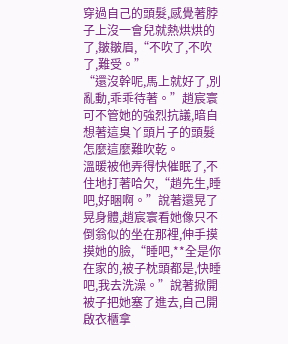穿過自己的頭髮,感覺著脖子上沒一會兒就熱烘烘的了,皺皺眉,“不吹了,不吹了,難受。”
“還沒幹呢,馬上就好了,別亂動,乖乖待著。”趙宸寰可不管她的強烈抗議,暗自想著這臭丫頭片子的頭髮怎麼這麼難吹乾。
溫暖被他弄得快催眠了,不住地打著哈欠,“趙先生,睡吧,好睏啊。”說著還晃了晃身體,趙宸寰看她像只不倒翁似的坐在那裡,伸手摸摸她的臉,“睡吧,**全是你在家的,被子枕頭都是,快睡吧,我去洗澡。”說著掀開被子把她塞了進去,自己開啟衣櫃拿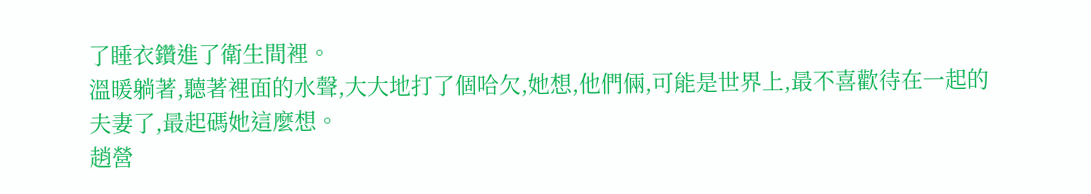了睡衣鑽進了衛生間裡。
溫暖躺著,聽著裡面的水聲,大大地打了個哈欠,她想,他們倆,可能是世界上,最不喜歡待在一起的夫妻了,最起碼她這麼想。
趙營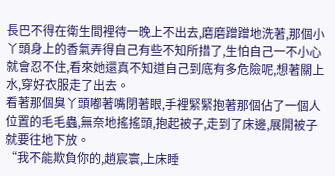長巴不得在衛生間裡待一晚上不出去,磨磨蹭蹭地洗著,那個小丫頭身上的香氣弄得自己有些不知所措了,生怕自己一不小心就會忍不住,看來她還真不知道自己到底有多危險呢,想著關上水,穿好衣服走了出去。
看著那個臭丫頭嘟著嘴閉著眼,手裡緊緊抱著那個佔了一個人位置的毛毛蟲,無奈地搖搖頭,抱起被子,走到了床邊,展開被子就要往地下放。
“我不能欺負你的,趙宸寰,上床睡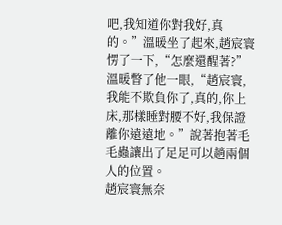吧,我知道你對我好,真的。”溫暖坐了起來,趙宸寰愣了一下,“怎麼還醒著?”
溫暖瞥了他一眼,“趙宸寰,我能不欺負你了,真的,你上床,那樣睡對腰不好,我保證離你遠遠地。”說著抱著毛毛蟲讓出了足足可以趟兩個人的位置。
趙宸寰無奈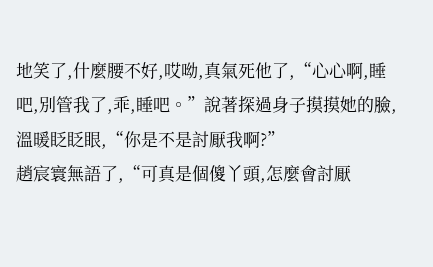地笑了,什麼腰不好,哎呦,真氣死他了,“心心啊,睡吧,別管我了,乖,睡吧。”說著探過身子摸摸她的臉,溫暖眨眨眼,“你是不是討厭我啊?”
趙宸寰無語了,“可真是個傻丫頭,怎麼會討厭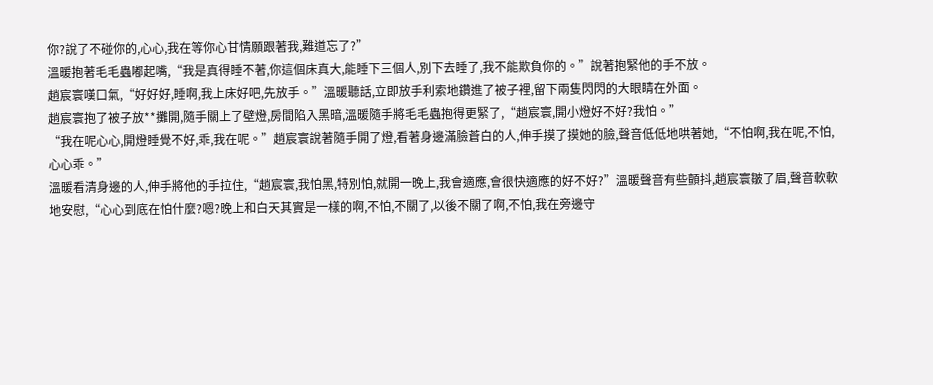你?說了不碰你的,心心,我在等你心甘情願跟著我,難道忘了?”
溫暖抱著毛毛蟲嘟起嘴,“我是真得睡不著,你這個床真大,能睡下三個人,別下去睡了,我不能欺負你的。”說著抱緊他的手不放。
趙宸寰嘆口氣,“好好好,睡啊,我上床好吧,先放手。”溫暖聽話,立即放手利索地鑽進了被子裡,留下兩隻閃閃的大眼睛在外面。
趙宸寰抱了被子放**攤開,隨手關上了壁燈,房間陷入黑暗,溫暖隨手將毛毛蟲抱得更緊了,“趙宸寰,開小燈好不好?我怕。”
“我在呢心心,開燈睡覺不好,乖,我在呢。”趙宸寰說著隨手開了燈,看著身邊滿臉蒼白的人,伸手摸了摸她的臉,聲音低低地哄著她,“不怕啊,我在呢,不怕,心心乖。”
溫暖看清身邊的人,伸手將他的手拉住,“趙宸寰,我怕黑,特別怕,就開一晚上,我會適應,會很快適應的好不好?”溫暖聲音有些顫抖,趙宸寰皺了眉,聲音軟軟地安慰,“心心到底在怕什麼?嗯?晚上和白天其實是一樣的啊,不怕,不關了,以後不關了啊,不怕,我在旁邊守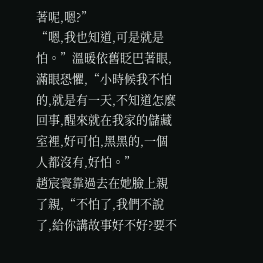著呢,嗯?”
“嗯,我也知道,可是就是怕。”溫暖依舊眨巴著眼,滿眼恐懼,“小時候我不怕的,就是有一天,不知道怎麼回事,醒來就在我家的儲藏室裡,好可怕,黑黑的,一個人都沒有,好怕。”
趙宸寰靠過去在她臉上親了親,“不怕了,我們不說了,給你講故事好不好?要不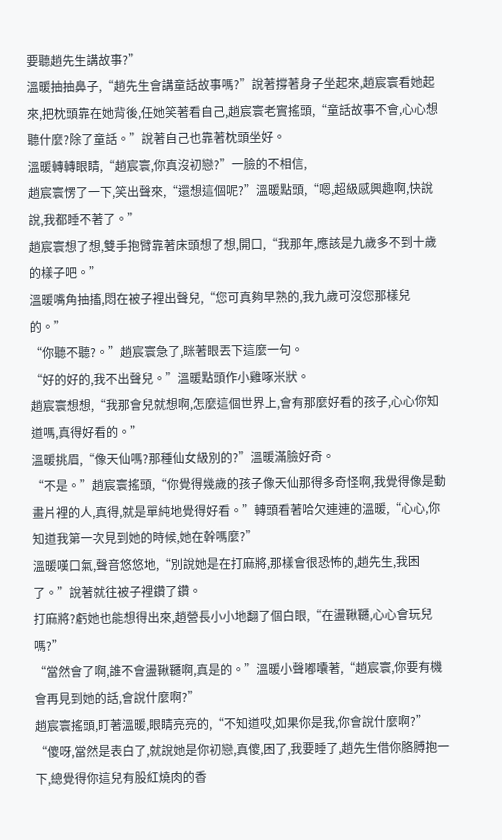要聽趙先生講故事?”
溫暖抽抽鼻子,“趙先生會講童話故事嗎?”說著撐著身子坐起來,趙宸寰看她起來,把枕頭靠在她背後,任她笑著看自己,趙宸寰老實搖頭,“童話故事不會,心心想聽什麼?除了童話。”說著自己也靠著枕頭坐好。
溫暖轉轉眼睛,“趙宸寰,你真沒初戀?”一臉的不相信,
趙宸寰愣了一下,笑出聲來,“還想這個呢?”溫暖點頭,“嗯,超級感興趣啊,快說說,我都睡不著了。”
趙宸寰想了想,雙手抱臂靠著床頭想了想,開口,“我那年,應該是九歲多不到十歲的樣子吧。”
溫暖嘴角抽搐,悶在被子裡出聲兒,“您可真夠早熟的,我九歲可沒您那樣兒的。”
“你聽不聽?。”趙宸寰急了,眯著眼丟下這麼一句。
“好的好的,我不出聲兒。”溫暖點頭作小雞啄米狀。
趙宸寰想想,“我那會兒就想啊,怎麼這個世界上,會有那麼好看的孩子,心心你知道嗎,真得好看的。”
溫暖挑眉,“像天仙嗎?那種仙女級別的?”溫暖滿臉好奇。
“不是。”趙宸寰搖頭,“你覺得幾歲的孩子像天仙那得多奇怪啊,我覺得像是動畫片裡的人,真得,就是單純地覺得好看。”轉頭看著哈欠連連的溫暖,“心心,你知道我第一次見到她的時候,她在幹嗎麼?”
溫暖嘆口氣,聲音悠悠地,“別說她是在打麻將,那樣會很恐怖的,趙先生,我困了。”說著就往被子裡鑽了鑽。
打麻將?虧她也能想得出來,趙營長小小地翻了個白眼,“在盪鞦韆,心心會玩兒嗎?”
“當然會了啊,誰不會盪鞦韆啊,真是的。”溫暖小聲嘟囔著,“趙宸寰,你要有機會再見到她的話,會說什麼啊?”
趙宸寰搖頭,盯著溫暖,眼睛亮亮的,“不知道哎,如果你是我,你會說什麼啊?”
“傻呀,當然是表白了,就說她是你初戀,真傻,困了,我要睡了,趙先生借你胳膊抱一下,總覺得你這兒有股紅燒肉的香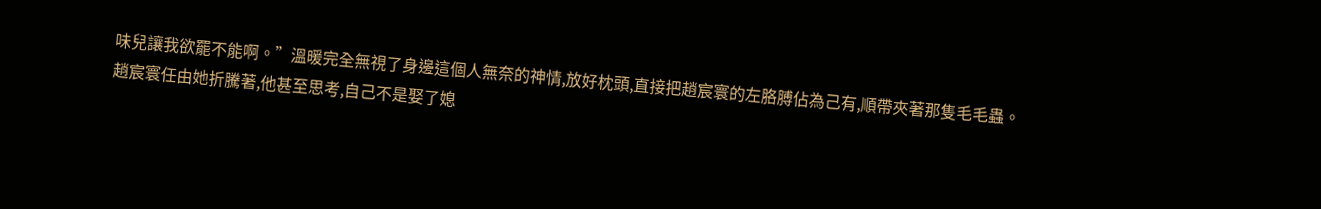味兒讓我欲罷不能啊。”溫暖完全無視了身邊這個人無奈的神情,放好枕頭,直接把趙宸寰的左胳膊佔為己有,順帶夾著那隻毛毛蟲。
趙宸寰任由她折騰著,他甚至思考,自己不是娶了媳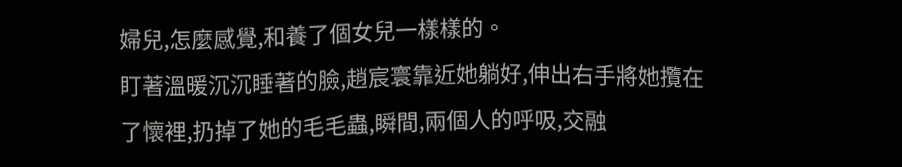婦兒,怎麼感覺,和養了個女兒一樣樣的。
盯著溫暖沉沉睡著的臉,趙宸寰靠近她躺好,伸出右手將她攬在了懷裡,扔掉了她的毛毛蟲,瞬間,兩個人的呼吸,交融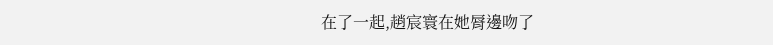在了一起,趙宸寰在她脣邊吻了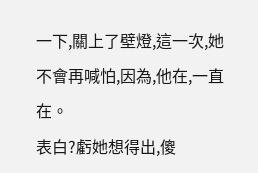一下,關上了壁燈,這一次,她不會再喊怕,因為,他在,一直在。
表白?虧她想得出,傻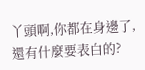丫頭啊,你都在身邊了,還有什麼要表白的?